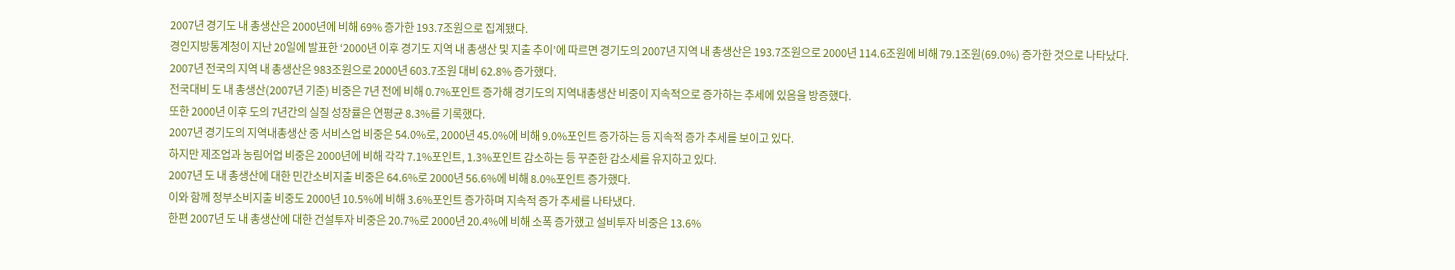2007년 경기도 내 총생산은 2000년에 비해 69% 증가한 193.7조원으로 집계됐다.
경인지방통계청이 지난 20일에 발표한 ‘2000년 이후 경기도 지역 내 총생산 및 지출 추이’에 따르면 경기도의 2007년 지역 내 총생산은 193.7조원으로 2000년 114.6조원에 비해 79.1조원(69.0%) 증가한 것으로 나타났다.
2007년 전국의 지역 내 총생산은 983조원으로 2000년 603.7조원 대비 62.8% 증가했다.
전국대비 도 내 총생산(2007년 기준) 비중은 7년 전에 비해 0.7%포인트 증가해 경기도의 지역내총생산 비중이 지속적으로 증가하는 추세에 있음을 방증했다.
또한 2000년 이후 도의 7년간의 실질 성장률은 연평균 8.3%를 기록했다.
2007년 경기도의 지역내총생산 중 서비스업 비중은 54.0%로, 2000년 45.0%에 비해 9.0%포인트 증가하는 등 지속적 증가 추세를 보이고 있다.
하지만 제조업과 농림어업 비중은 2000년에 비해 각각 7.1%포인트, 1.3%포인트 감소하는 등 꾸준한 감소세를 유지하고 있다.
2007년 도 내 총생산에 대한 민간소비지출 비중은 64.6%로 2000년 56.6%에 비해 8.0%포인트 증가했다.
이와 함께 정부소비지출 비중도 2000년 10.5%에 비해 3.6%포인트 증가하며 지속적 증가 추세를 나타냈다.
한편 2007년 도 내 총생산에 대한 건설투자 비중은 20.7%로 2000년 20.4%에 비해 소폭 증가했고 설비투자 비중은 13.6%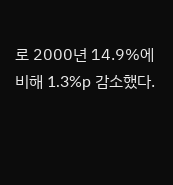로 2000년 14.9%에 비해 1.3%p 감소했다.